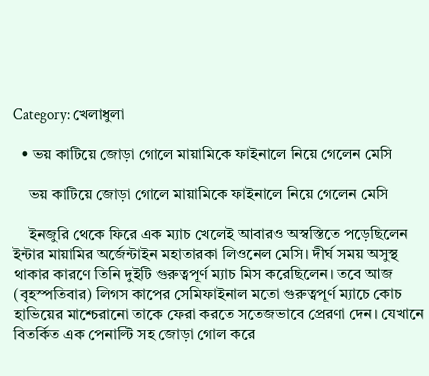Category: খেলাধুলা

  • ভয় কাটিয়ে জোড়া গোলে মায়ামিকে ফাইনালে নিয়ে গেলেন মেসি

    ভয় কাটিয়ে জোড়া গোলে মায়ামিকে ফাইনালে নিয়ে গেলেন মেসি

    ইনজুরি থেকে ফিরে এক ম্যাচ খেলেই আবারও অস্বস্তিতে পড়েছিলেন ইন্টার মায়ামির অর্জেন্টাইন মহাতারকা লিওনেল মেসি। দীর্ঘ সময় অসুস্থ থাকার কারণে তিনি দুইটি গুরুত্বপূর্ণ ম্যাচ মিস করেছিলেন। তবে আজ (বৃহস্পতিবার) লিগস কাপের সেমিফাইনাল মতো গুরুত্বপূর্ণ ম্যাচে কোচ হাভিয়ের মাশ্চেরানো তাকে ফেরা করতে সতেজভাবে প্রেরণা দেন। যেখানে বিতর্কিত এক পেনাল্টি সহ জোড়া গোল করে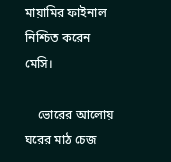মায়ামির ফাইনাল নিশ্চিত করেন মেসি।

    ভোরের আলোয় ঘরের মাঠ চেজ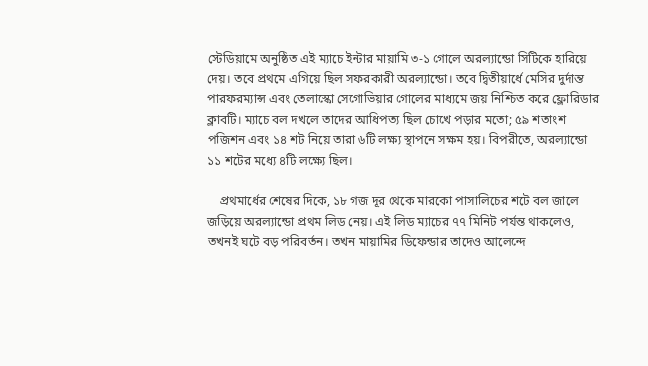স্টেডিয়ামে অনুষ্ঠিত এই ম্যাচে ইন্টার মায়ামি ৩-১ গোলে অরল্যান্ডো সিটিকে হারিয়ে দেয়। তবে প্রথমে এগিয়ে ছিল সফরকারী অরল্যান্ডো। তবে দ্বিতীয়ার্ধে মেসির দুর্দান্ত পারফরম্যান্স এবং তেলাস্কো সেগোভিয়ার গোলের মাধ্যমে জয় নিশ্চিত করে ফ্লোরিডার ক্লাবটি। ম্যাচে বল দখলে তাদের আধিপত্য ছিল চোখে পড়ার মতো; ৫৯ শতাংশ পজিশন এবং ১৪ শট নিয়ে তারা ৬টি লক্ষ্য স্থাপনে সক্ষম হয়। বিপরীতে, অরল্যান্ডো ১১ শটের মধ্যে ৪টি লক্ষ্যে ছিল।

    প্রথমার্ধের শেষের দিকে, ১৮ গজ দূর থেকে মারকো পাসালিচের শটে বল জালে জড়িয়ে অরল্যান্ডো প্রথম লিড নেয়। এই লিড ম্যাচের ৭৭ মিনিট পর্যন্ত থাকলেও, তখনই ঘটে বড় পরিবর্তন। তখন মায়ামির ডিফেন্ডার তাদেও আলেন্দে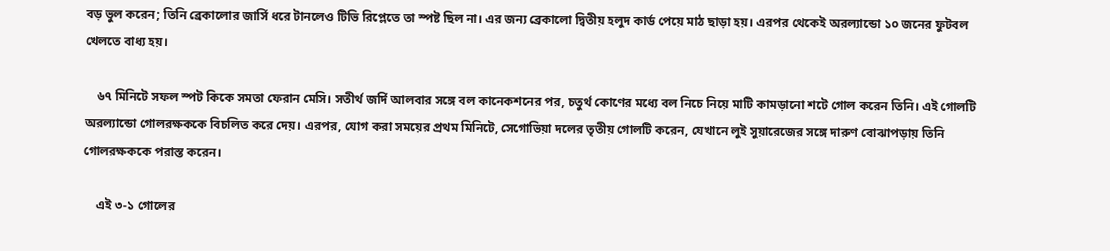বড় ভুল করেন; তিনি ব্রেকালোর জার্সি ধরে টানলেও টিভি রিপ্লেতে তা স্পষ্ট ছিল না। এর জন্য ব্রেকালো দ্বিতীয় হলুদ কার্ড পেয়ে মাঠ ছাড়া হয়। এরপর থেকেই অরল্যান্ডো ১০ জনের ফুটবল খেলতে বাধ্য হয়।

    ৬৭ মিনিটে সফল স্পট কিকে সমতা ফেরান মেসি। সতীর্থ জর্দি আলবার সঙ্গে বল কানেকশনের পর, চতুর্থ কোণের মধ্যে বল নিচে নিয়ে মাটি কামড়ানো শটে গোল করেন তিনি। এই গোলটি অরল্যান্ডো গোলরক্ষককে বিচলিত করে দেয়। এরপর, যোগ করা সময়ের প্রথম মিনিটে, সেগোভিয়া দলের তৃতীয় গোলটি করেন, যেখানে লুই সুয়ারেজের সঙ্গে দারুণ বোঝাপড়ায় তিনি গোলরক্ষককে পরাস্ত করেন।

    এই ৩-১ গোলের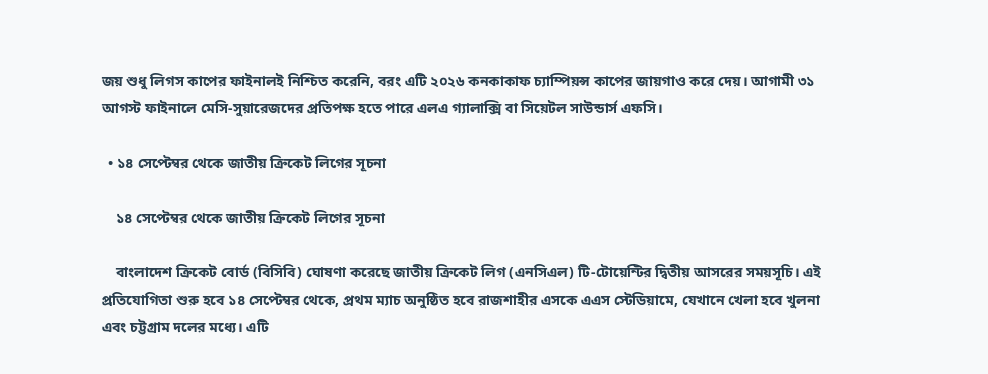জয় শুধু লিগস কাপের ফাইনালই নিশ্চিত করেনি, বরং এটি ২০২৬ কনকাকাফ চ্যাম্পিয়ন্স কাপের জায়গাও করে দেয়। আগামী ৩১ আগস্ট ফাইনালে মেসি-সুয়ারেজদের প্রতিপক্ষ হতে পারে এলএ গ্যালাক্সি বা সিয়েটল সাউন্ডার্স এফসি।

  • ১৪ সেপ্টেম্বর থেকে জাতীয় ক্রিকেট লিগের সূচনা

    ১৪ সেপ্টেম্বর থেকে জাতীয় ক্রিকেট লিগের সূচনা

    বাংলাদেশ ক্রিকেট বোর্ড (বিসিবি) ঘোষণা করেছে জাতীয় ক্রিকেট লিগ (এনসিএল) টি-টোয়েন্টির দ্বিতীয় আসরের সময়সূচি। এই প্রতিযোগিতা শুরু হবে ১৪ সেপ্টেম্বর থেকে, প্রথম ম্যাচ অনুষ্ঠিত হবে রাজশাহীর এসকে এএস স্টেডিয়ামে, যেখানে খেলা হবে খুলনা এবং চট্টগ্রাম দলের মধ্যে। এটি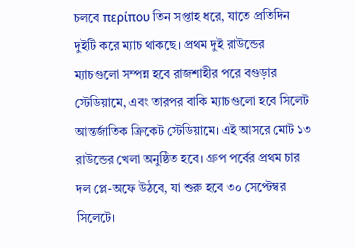চলবে περίπου তিন সপ্তাহ ধরে, যাতে প্রতিদিন দুইটি করে ম্যাচ থাকছে। প্রথম দুই রাউন্ডের ম্যাচগুলো সম্পন্ন হবে রাজশাহীর পরে বগুড়ার স্টেডিয়ামে, এবং তারপর বাকি ম্যাচগুলো হবে সিলেট আন্তর্জাতিক ক্রিকেট স্টেডিয়ামে। এই আসরে মোট ১৩ রাউন্ডের খেলা অনুষ্ঠিত হবে। গ্রুপ পর্বের প্রথম চার দল প্লে-অফে উঠবে, যা শুরু হবে ৩০ সেপ্টেম্বর সিলেটে।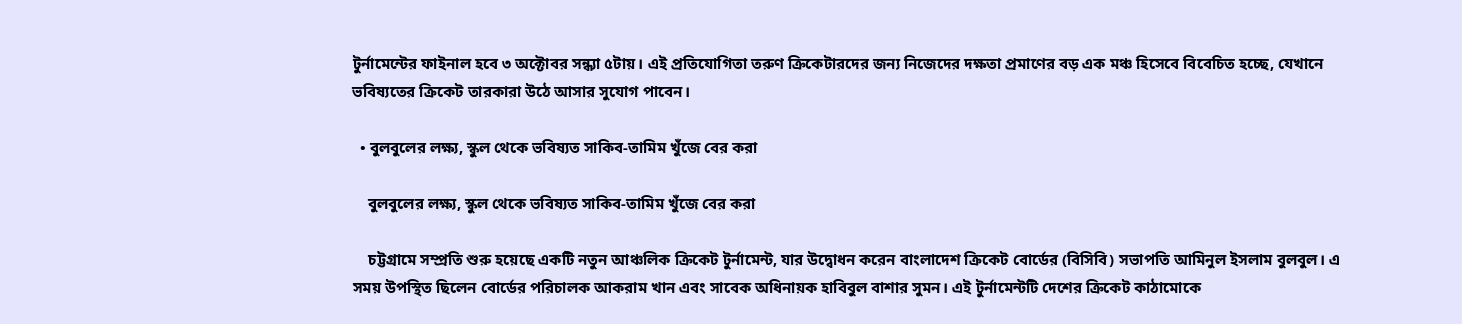টুর্নামেন্টের ফাইনাল হবে ৩ অক্টোবর সন্ধ্যা ৫টায়। এই প্রতিযোগিতা তরুণ ক্রিকেটারদের জন্য নিজেদের দক্ষতা প্রমাণের বড় এক মঞ্চ হিসেবে বিবেচিত হচ্ছে, যেখানে ভবিষ্যতের ক্রিকেট তারকারা উঠে আসার সুযোগ পাবেন।

  • বুলবুলের লক্ষ্য, স্কুল থেকে ভবিষ্যত সাকিব-তামিম খুঁজে বের করা

    বুলবুলের লক্ষ্য, স্কুল থেকে ভবিষ্যত সাকিব-তামিম খুঁজে বের করা

    চট্টগ্রামে সম্প্রতি শুরু হয়েছে একটি নতুন আঞ্চলিক ক্রিকেট টুর্নামেন্ট, যার উদ্বোধন করেন বাংলাদেশ ক্রিকেট বোর্ডের (বিসিবি) সভাপতি আমিনুল ইসলাম বুলবুল। এ সময় উপস্থিত ছিলেন বোর্ডের পরিচালক আকরাম খান এবং সাবেক অধিনায়ক হাবিবুল বাশার সুমন। এই টুর্নামেন্টটি দেশের ক্রিকেট কাঠামোকে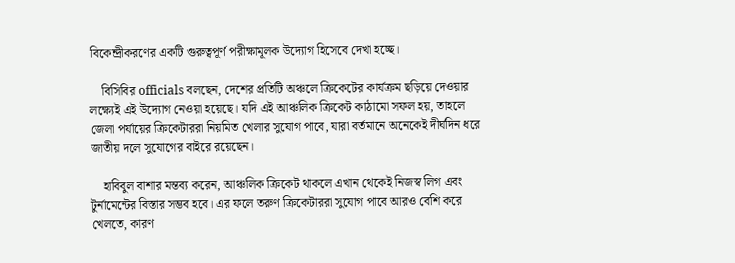বিকেন্দ্রীকরণের একটি গুরুত্বপূর্ণ পরীক্ষামূলক উদ্যোগ হিসেবে দেখা হচ্ছে।

    বিসিবির officials বলছেন, দেশের প্রতিটি অঞ্চলে ক্রিকেটের কার্যক্রম ছড়িয়ে দেওয়ার লক্ষ্যেই এই উদ্যোগ নেওয়া হয়েছে। যদি এই আঞ্চলিক ক্রিকেট কাঠামো সফল হয়, তাহলে জেলা পর্যায়ের ক্রিকেটাররা নিয়মিত খেলার সুযোগ পাবে, যারা বর্তমানে অনেকেই দীর্ঘদিন ধরে জাতীয় দলে সুযোগের বাইরে রয়েছেন।

    হাবিবুল বাশার মন্তব্য করেন, আঞ্চলিক ক্রিকেট থাকলে এখান থেকেই নিজস্ব লিগ এবং টুর্নামেন্টের বিস্তার সম্ভব হবে। এর ফলে তরুণ ক্রিকেটাররা সুযোগ পাবে আরও বেশি করে খেলতে, কারণ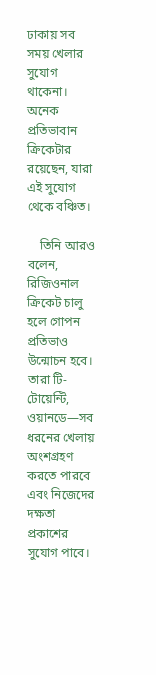ঢাকায় সব সময় খেলার সুযোগ থাকেনা। অনেক প্রতিভাবান ক্রিকেটার রয়েছেন, যারা এই সুযোগ থেকে বঞ্চিত।

    তিনি আরও বলেন, রিজিওনাল ক্রিকেট চালু হলে গোপন প্রতিভাও উন্মোচন হবে। তারা টি-টোয়েন্টি, ওয়ানডে—সব ধরনের খেলায় অংশগ্রহণ করতে পারবে এবং নিজেদের দক্ষতা প্রকাশের সুযোগ পাবে।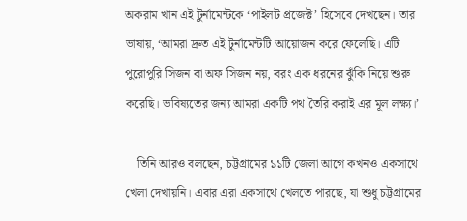অকরাম খান এই টুর্নামেন্টকে ‘পাইলট প্রজেক্ট’ হিসেবে দেখছেন। তার ভাষায়, ‘আমরা দ্রুত এই টুর্নামেন্টটি আয়োজন করে ফেলেছি। এটি পুরোপুরি সিজন বা অফ সিজন নয়, বরং এক ধরনের ঝুঁকি নিয়ে শুরু করেছি। ভবিষ্যতের জন্য আমরা একটি পথ তৈরি করাই এর মূল লক্ষ্য।’

    তিনি আরও বলছেন, চট্টগ্রামের ১১টি জেলা আগে কখনও একসাথে খেলা দেখায়নি। এবার এরা একসাথে খেলতে পারছে, যা শুধু চট্টগ্রামের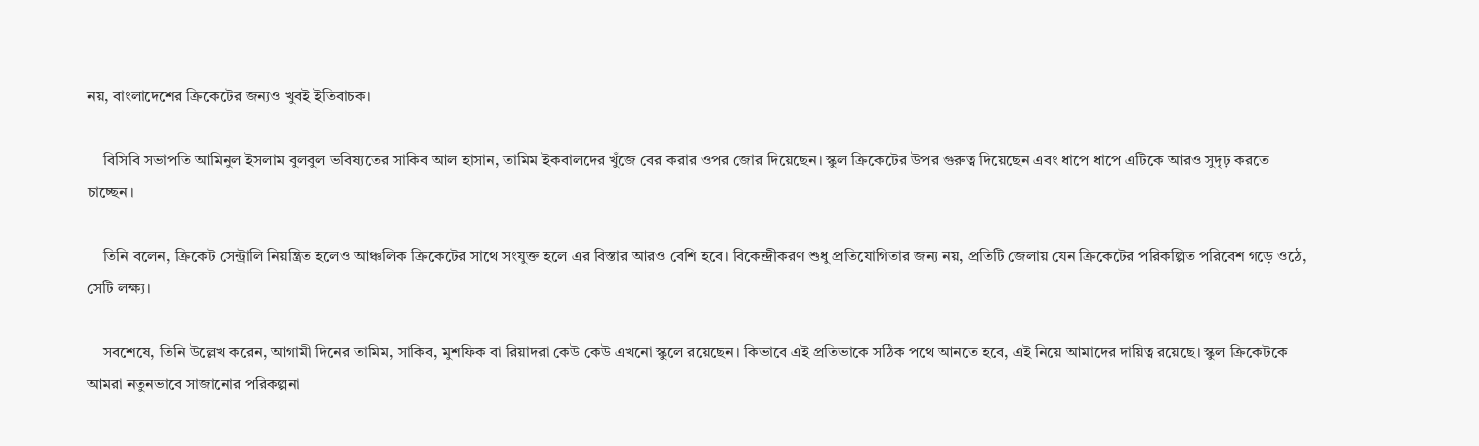নয়, বাংলাদেশের ক্রিকেটের জন্যও খুবই ইতিবাচক।

    বিসিবি সভাপতি আমিনুল ইসলাম বুলবুল ভবিষ্যতের সাকিব আল হাসান, তামিম ইকবালদের খুঁজে বের করার ওপর জোর দিয়েছেন। স্কুল ক্রিকেটের উপর গুরুত্ব দিয়েছেন এবং ধাপে ধাপে এটিকে আরও সুদৃঢ় করতে চাচ্ছেন।

    তিনি বলেন, ক্রিকেট সেন্ট্রালি নিয়ন্ত্রিত হলেও আঞ্চলিক ক্রিকেটের সাথে সংযুক্ত হলে এর বিস্তার আরও বেশি হবে। বিকেন্দ্রীকরণ শুধু প্রতিযোগিতার জন্য নয়, প্রতিটি জেলায় যেন ক্রিকেটের পরিকল্পিত পরিবেশ গড়ে ওঠে, সেটি লক্ষ্য।

    সবশেষে, তিনি উল্লেখ করেন, আগামী দিনের তামিম, সাকিব, মুশফিক বা রিয়াদরা কেউ কেউ এখনো স্কুলে রয়েছেন। কিভাবে এই প্রতিভাকে সঠিক পথে আনতে হবে, এই নিয়ে আমাদের দায়িত্ব রয়েছে। স্কুল ক্রিকেটকে আমরা নতুনভাবে সাজানোর পরিকল্পনা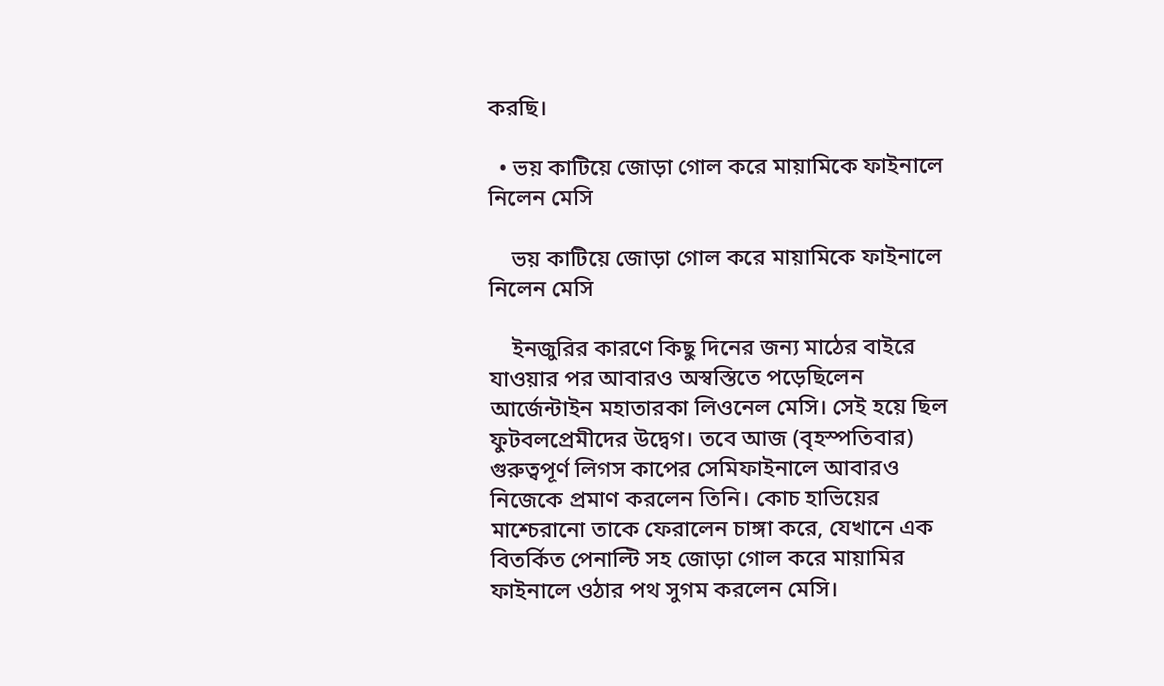করছি।

  • ভয় কাটিয়ে জোড়া গোল করে মায়ামিকে ফাইনালে নিলেন মেসি

    ভয় কাটিয়ে জোড়া গোল করে মায়ামিকে ফাইনালে নিলেন মেসি

    ইনজুরির কারণে কিছু দিনের জন্য মাঠের বাইরে যাওয়ার পর আবারও অস্বস্তিতে পড়েছিলেন আর্জেন্টাইন মহাতারকা লিওনেল মেসি। সেই হয়ে ছিল ফুটবলপ্রেমীদের উদ্বেগ। তবে আজ (বৃহস্পতিবার) গুরুত্বপূর্ণ লিগস কাপের সেমিফাইনালে আবারও নিজেকে প্রমাণ করলেন তিনি। কোচ হাভিয়ের মাশ্চেরানো তাকে ফেরালেন চাঙ্গা করে, যেখানে এক বিতর্কিত পেনাল্টি সহ জোড়া গোল করে মায়ামির ফাইনালে ওঠার পথ সুগম করলেন মেসি।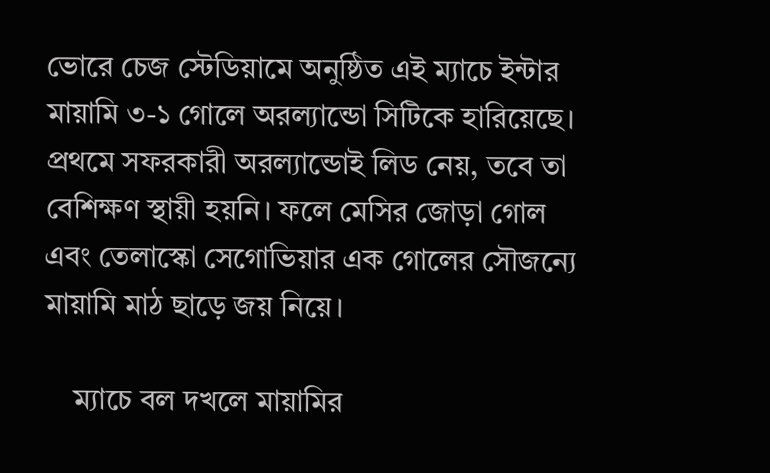ভোরে চেজ স্টেডিয়ামে অনুষ্ঠিত এই ম্যাচে ইন্টার মায়ামি ৩-১ গোলে অরল্যান্ডো সিটিকে হারিয়েছে। প্রথমে সফরকারী অরল্যান্ডোই লিড নেয়, তবে তা বেশিক্ষণ স্থায়ী হয়নি। ফলে মেসির জোড়া গোল এবং তেলাস্কো সেগোভিয়ার এক গোলের সৌজন্যে মায়ামি মাঠ ছাড়ে জয় নিয়ে।

    ম্যাচে বল দখলে মায়ামির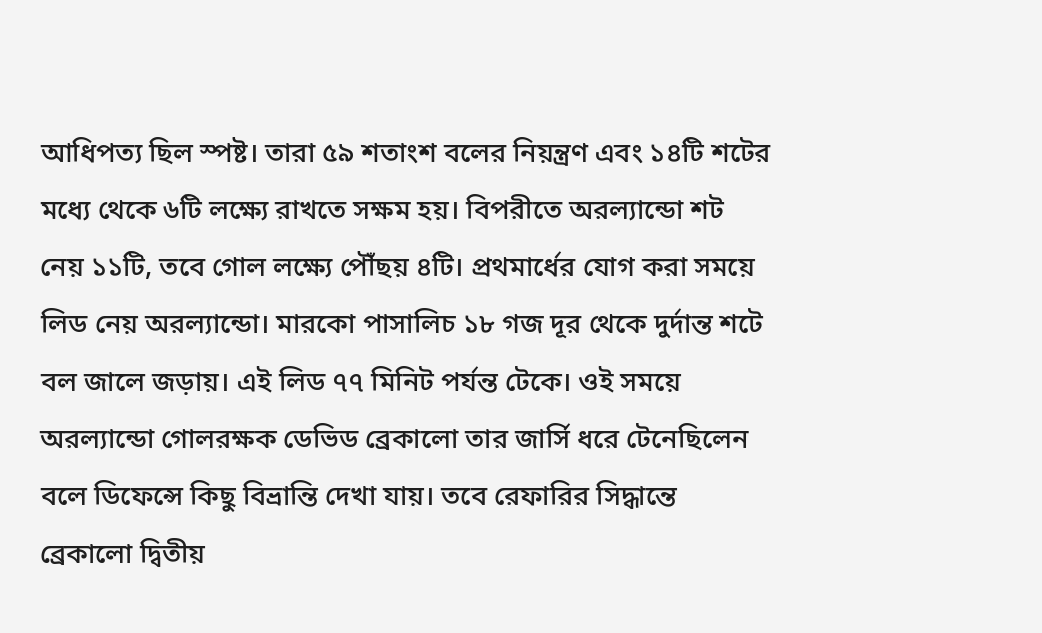আধিপত্য ছিল স্পষ্ট। তারা ৫৯ শতাংশ বলের নিয়ন্ত্রণ এবং ১৪টি শটের মধ্যে থেকে ৬টি লক্ষ্যে রাখতে সক্ষম হয়। বিপরীতে অরল্যান্ডো শট নেয় ১১টি, তবে গোল লক্ষ্যে পৌঁছয় ৪টি। প্রথমার্ধের যোগ করা সময়ে লিড নেয় অরল্যান্ডো। মারকো পাসালিচ ১৮ গজ দূর থেকে দুর্দান্ত শটে বল জালে জড়ায়। এই লিড ৭৭ মিনিট পর্যন্ত টেকে। ওই সময়ে অরল্যান্ডো গোলরক্ষক ডেভিড ব্রেকালো তার জার্সি ধরে টেনেছিলেন বলে ডিফেন্সে কিছু বিভ্রান্তি দেখা যায়। তবে রেফারির সিদ্ধান্তে ব্রেকালো দ্বিতীয়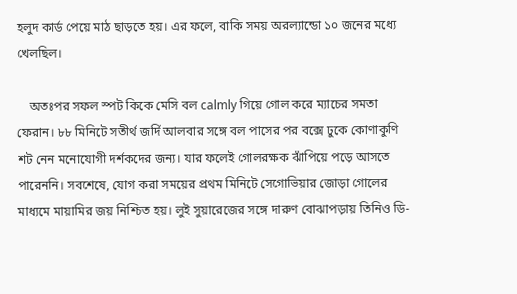হলুদ কার্ড পেয়ে মাঠ ছাড়তে হয়। এর ফলে, বাকি সময় অরল্যান্ডো ১০ জনের মধ্যে খেলছিল।

    অতঃপর সফল স্পট কিকে মেসি বল calmly গিয়ে গোল করে ম্যাচের সমতা ফেরান। ৮৮ মিনিটে সতীর্থ জর্দি আলবার সঙ্গে বল পাসের পর বক্সে ঢুকে কোণাকুণি শট নেন মনোযোগী দর্শকদের জন্য। যার ফলেই গোলরক্ষক ঝাঁপিয়ে পড়ে আসতে পারেননি। সবশেষে, যোগ করা সময়ের প্রথম মিনিটে সেগোভিয়ার জোড়া গোলের মাধ্যমে মায়ামির জয় নিশ্চিত হয়। লুই সুয়ারেজের সঙ্গে দারুণ বোঝাপড়ায় তিনিও ডি-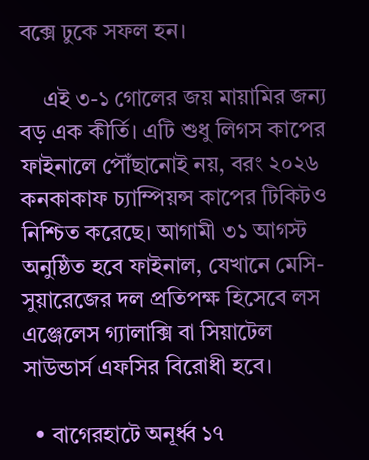বক্সে ঢুকে সফল হন।

    এই ৩-১ গোলের জয় মায়ামির জন্য বড় এক কীর্তি। এটি শুধু লিগস কাপের ফাইনালে পৌঁছানোই নয়, বরং ২০২৬ কনকাকাফ চ্যাম্পিয়ন্স কাপের টিকিটও নিশ্চিত করেছে। আগামী ৩১ আগস্ট অনুষ্ঠিত হবে ফাইনাল, যেখানে মেসি-সুয়ারেজের দল প্রতিপক্ষ হিসেবে লস এঞ্জেলেস গ্যালাক্সি বা সিয়াটেল সাউন্ডার্স এফসির বিরোধী হবে।

  • বাগেরহাটে অনূর্ধ্ব ১৭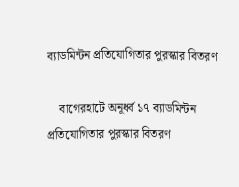ব্যাডমিন্টন প্রতিযোগিতার পুরস্কার বিতরণ

    বাগেরহাটে অনূর্ধ্ব ১৭ ব্যাডমিন্টন প্রতিযোগিতার পুরস্কার বিতরণ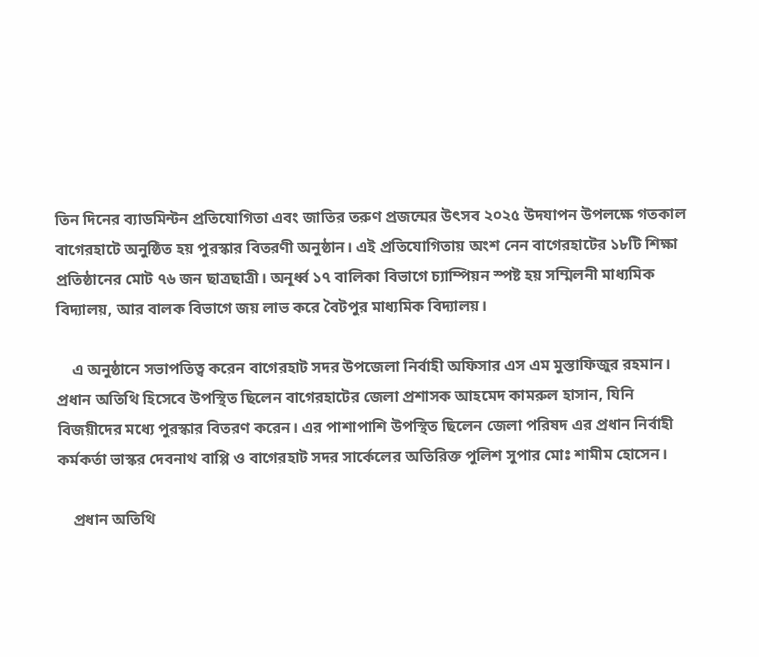তিন দিনের ব্যাডমিন্টন প্রতিযোগিতা এবং জাতির তরুণ প্রজন্মের উৎসব ২০২৫ উদযাপন উপলক্ষে গতকাল বাগেরহাটে অনুষ্ঠিত হয় পুরস্কার বিতরণী অনুষ্ঠান। এই প্রতিযোগিতায় অংশ নেন বাগেরহাটের ১৮টি শিক্ষা প্রতিষ্ঠানের মোট ৭৬ জন ছাত্রছাত্রী। অনূর্ধ্ব ১৭ বালিকা বিভাগে চ্যাম্পিয়ন স্পষ্ট হয় সম্মিলনী মাধ্যমিক বিদ্যালয়, আর বালক বিভাগে জয় লাভ করে বৈটপুর মাধ্যমিক বিদ্যালয়।

    এ অনুষ্ঠানে সভাপতিত্ব করেন বাগেরহাট সদর উপজেলা নির্বাহী অফিসার এস এম মুস্তাফিজুর রহমান। প্রধান অতিথি হিসেবে উপস্থিত ছিলেন বাগেরহাটের জেলা প্রশাসক আহমেদ কামরুল হাসান, যিনি বিজয়ীদের মধ্যে পুরস্কার বিতরণ করেন। এর পাশাপাশি উপস্থিত ছিলেন জেলা পরিষদ এর প্রধান নির্বাহী কর্মকর্তা ভাস্কর দেবনাথ বাপ্পি ও বাগেরহাট সদর সার্কেলের অতিরিক্ত পুলিশ সুপার মোঃ শামীম হোসেন।

    প্রধান অতিথি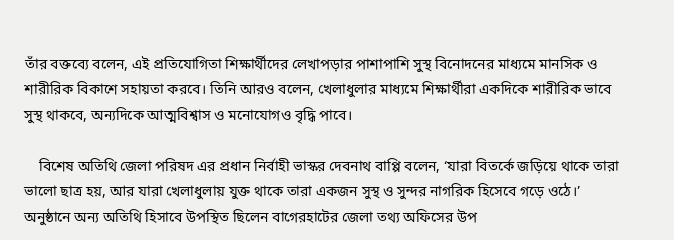তাঁর বক্তব্যে বলেন, এই প্রতিযোগিতা শিক্ষার্থীদের লেখাপড়ার পাশাপাশি সুস্থ বিনোদনের মাধ্যমে মানসিক ও শারীরিক বিকাশে সহায়তা করবে। তিনি আরও বলেন, খেলাধুলার মাধ্যমে শিক্ষার্থীরা একদিকে শারীরিক ভাবে সুস্থ থাকবে, অন্যদিকে আত্মবিশ্বাস ও মনোযোগও বৃদ্ধি পাবে।

    বিশেষ অতিথি জেলা পরিষদ এর প্রধান নির্বাহী ভাস্কর দেবনাথ বাপ্পি বলেন, ‘যারা বিতর্কে জড়িয়ে থাকে তারা ভালো ছাত্র হয়, আর যারা খেলাধুলায় যুক্ত থাকে তারা একজন সুস্থ ও সুন্দর নাগরিক হিসেবে গড়ে ওঠে।’ অনুষ্ঠানে অন্য অতিথি হিসাবে উপস্থিত ছিলেন বাগেরহাটের জেলা তথ্য অফিসের উপ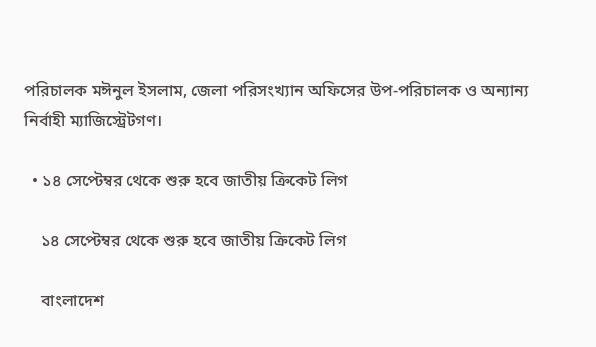পরিচালক মঈনুল ইসলাম, জেলা পরিসংখ্যান অফিসের উপ-পরিচালক ও অন্যান্য নির্বাহী ম্যাজিস্ট্রেটগণ।

  • ১৪ সেপ্টেম্বর থেকে শুরু হবে জাতীয় ক্রিকেট লিগ

    ১৪ সেপ্টেম্বর থেকে শুরু হবে জাতীয় ক্রিকেট লিগ

    বাংলাদেশ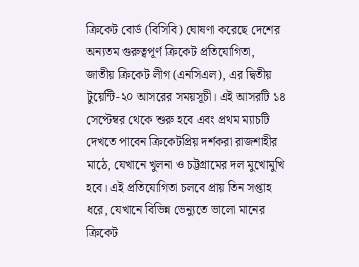ক্রিকেট বোর্ড (বিসিবি) ঘোষণা করেছে দেশের অন্যতম গুরুত্বপূর্ণ ক্রিকেট প্রতিযোগিতা, জাতীয় ক্রিকেট লীগ (এনসিএল), এর দ্বিতীয় টুয়েন্টি-২০ আসরের সময়সূচী। এই আসরটি ১৪ সেপ্টেম্বর থেকে শুরু হবে এবং প্রথম ম্যাচটি দেখতে পাবেন ক্রিকেটপ্রিয় দর্শকরা রাজশাহীর মাঠে, যেখানে খুলনা ও চট্টগ্রামের দল মুখোমুখি হবে। এই প্রতিযোগিতা চলবে প্রায় তিন সপ্তাহ ধরে, যেখানে বিভিন্ন ভেন্যুতে ভালো মানের ক্রিকেট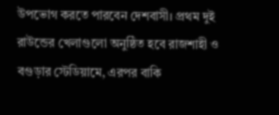উপভোগ করতে পারবেন দেশবাসী। প্রথম দুই রাউন্ডের খেলাগুলো অনুষ্ঠিত হবে রাজশাহী ও বগুড়ার স্টেডিয়ামে, এরপর বাকি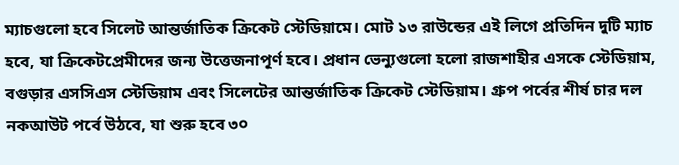ম্যাচগুলো হবে সিলেট আন্তর্জাতিক ক্রিকেট স্টেডিয়ামে। মোট ১৩ রাউন্ডের এই লিগে প্রতিদিন দুটি ম্যাচ হবে, যা ক্রিকেটপ্রেমীদের জন্য উত্তেজনাপূর্ণ হবে। প্রধান ভেন্যুগুলো হলো রাজশাহীর এসকে স্টেডিয়াম, বগুড়ার এসসিএস স্টেডিয়াম এবং সিলেটের আন্তর্জাতিক ক্রিকেট স্টেডিয়াম। গ্রুপ পর্বের শীর্ষ চার দল নকআউট পর্বে উঠবে, যা শুরু হবে ৩০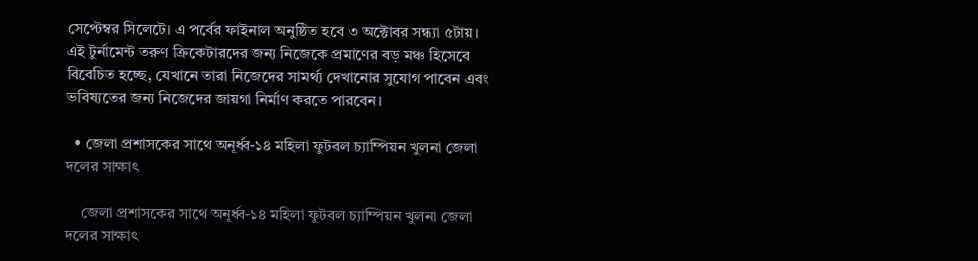সেপ্টেম্বর সিলেটে। এ পর্বের ফাইনাল অনুষ্ঠিত হবে ৩ অক্টোবর সন্ধ্যা ৫টায়। এই টুর্নামেন্ট তরুণ ক্রিকেটারদের জন্য নিজেকে প্রমাণের বড় মঞ্চ হিসেবে বিবেচিত হচ্ছে, যেখানে তারা নিজেদের সামর্থ্য দেখানোর সুযোগ পাবেন এবং ভবিষ্যতের জন্য নিজেদের জায়গা নির্মাণ করতে পারবেন।

  • জেলা প্রশাসকের সাথে অনূর্ধ্ব-১৪ মহিলা ফুটবল চ্যাম্পিয়ন খুলনা জেলা দলের সাক্ষাৎ

    জেলা প্রশাসকের সাথে অনূর্ধ্ব-১৪ মহিলা ফুটবল চ্যাম্পিয়ন খুলনা জেলা দলের সাক্ষাৎ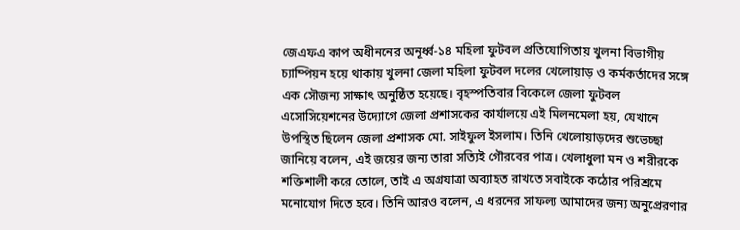জেএফএ কাপ অধীননের অনূর্ধ্ব-১৪ মহিলা ফুটবল প্রতিযোগিতায় খুলনা বিভাগীয় চ্যাম্পিয়ন হয়ে থাকায় খুলনা জেলা মহিলা ফুটবল দলের খেলোয়াড় ও কর্মকর্তাদের সঙ্গে এক সৌজন্য সাক্ষাৎ অনুষ্ঠিত হয়েছে। বৃহস্পতিবার বিকেলে জেলা ফুটবল এসোসিয়েশনের উদ্যোগে জেলা প্রশাসকের কার্যালয়ে এই মিলনমেলা হয়, যেখানে উপস্থিত ছিলেন জেলা প্রশাসক মো. সাইফুল ইসলাম। তিনি খেলোয়াড়দের শুভেচ্ছা জানিয়ে বলেন, এই জয়ের জন্য তারা সত্যিই গৌরবের পাত্র। খেলাধুলা মন ও শরীরকে শক্তিশালী করে তোলে, তাই এ অগ্রযাত্রা অব্যাহত রাখতে সবাইকে কঠোর পরিশ্রমে মনোযোগ দিতে হবে। তিনি আরও বলেন, এ ধরনের সাফল্য আমাদের জন্য অনুপ্রেরণার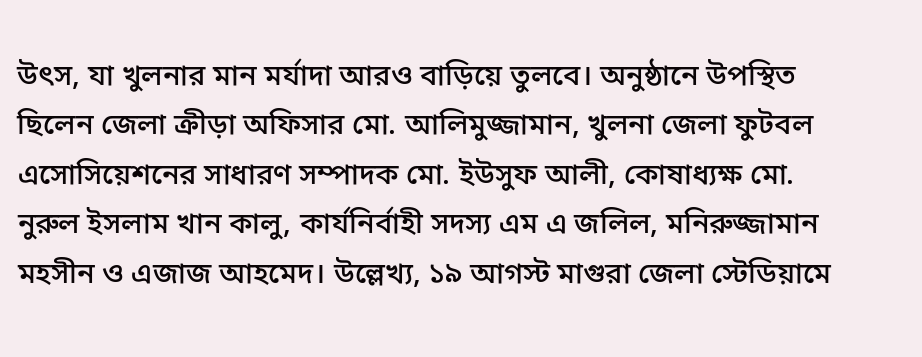উৎস, যা খুলনার মান মর্যাদা আরও বাড়িয়ে তুলবে। অনুষ্ঠানে উপস্থিত ছিলেন জেলা ক্রীড়া অফিসার মো. আলিমুজ্জামান, খুলনা জেলা ফুটবল এসোসিয়েশনের সাধারণ সম্পাদক মো. ইউসুফ আলী, কোষাধ্যক্ষ মো. নুরুল ইসলাম খান কালু, কার্যনির্বাহী সদস্য এম এ জলিল, মনিরুজ্জামান মহসীন ও এজাজ আহমেদ। উল্লেখ্য, ১৯ আগস্ট মাগুরা জেলা স্টেডিয়ামে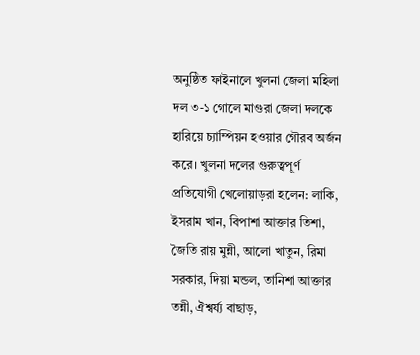অনুষ্ঠিত ফাইনালে খুলনা জেলা মহিলা দল ৩-১ গোলে মাগুরা জেলা দলকে হারিয়ে চ্যাম্পিয়ন হওয়ার গৌরব অর্জন করে। খুলনা দলের গুরুত্বপূর্ণ প্রতিযোগী খেলোয়াড়রা হলেন: লাকি, ইসরাম খান, বিপাশা আক্তার তিশা, জৈতি রায় মুন্নী, আলো খাতুন, রিমা সরকার, দিয়া মন্ডল, তানিশা আক্তার তন্নী, ঐশ্বর্য্য বাছাড়,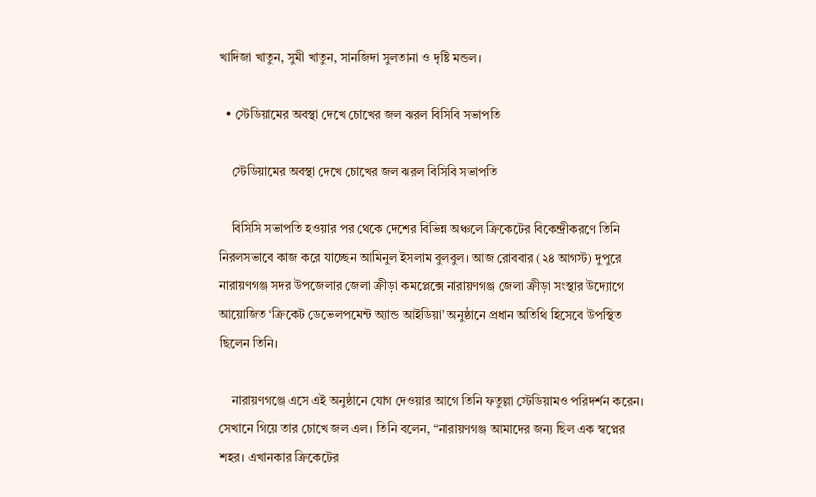খাদিজা খাতুন, সুমী খাতুন, সানজিদা সুলতানা ও দৃষ্টি মন্ডল।

  • স্টেডিয়ামের অবস্থা দেখে চোখের জল ঝরল বিসিবি সভাপতি

    স্টেডিয়ামের অবস্থা দেখে চোখের জল ঝরল বিসিবি সভাপতি

    বিসিসি সভাপতি হওয়ার পর থেকে দেশের বিভিন্ন অঞ্চলে ক্রিকেটের বিকেন্দ্রীকরণে তিনি নিরলসভাবে কাজ করে যাচ্ছেন আমিনুল ইসলাম বুলবুল। আজ রোববার (২৪ আগস্ট) দুপুরে নারায়ণগঞ্জ সদর উপজেলার জেলা ক্রীড়া কমপ্লেক্সে নারায়ণগঞ্জ জেলা ক্রীড়া সংস্থার উদ্যোগে আয়োজিত ‘ক্রিকেট ডেভেলপমেন্ট অ্যান্ড আইডিয়া’ অনুষ্ঠানে প্রধান অতিথি হিসেবে উপস্থিত ছিলেন তিনি।

    নারায়ণগঞ্জে এসে এই অনুষ্ঠানে যোগ দেওয়ার আগে তিনি ফতুল্লা স্টেডিয়ামও পরিদর্শন করেন। সেখানে গিয়ে তার চোখে জল এল। তিনি বলেন, “নারায়ণগঞ্জ আমাদের জন্য ছিল এক স্বপ্নের শহর। এখানকার ক্রিকেটের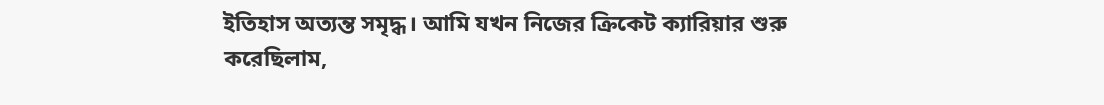ইতিহাস অত্যন্ত সমৃদ্ধ। আমি যখন নিজের ক্রিকেট ক্যারিয়ার শুরু করেছিলাম,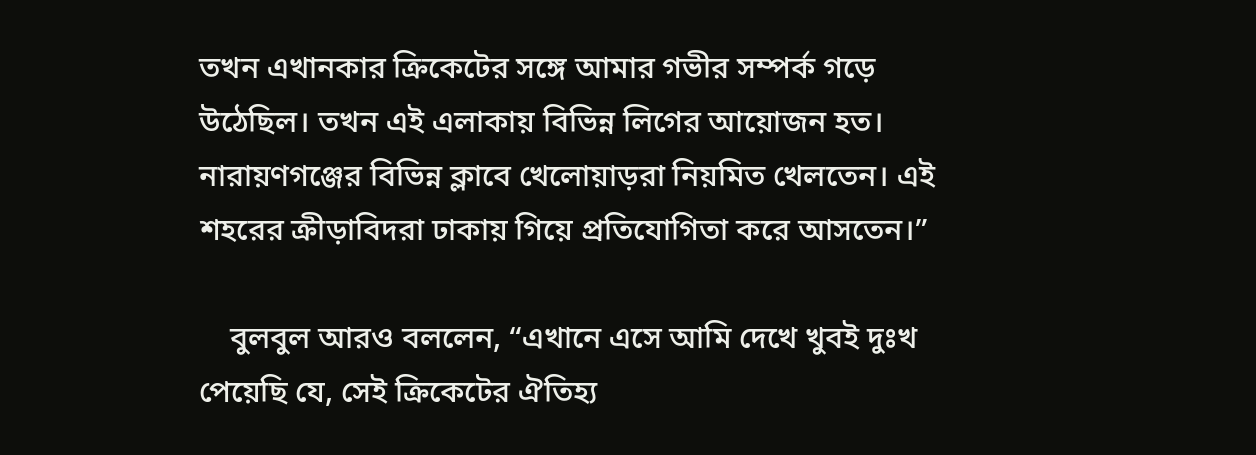তখন এখানকার ক্রিকেটের সঙ্গে আমার গভীর সম্পর্ক গড়ে উঠেছিল। তখন এই এলাকায় বিভিন্ন লিগের আয়োজন হত। নারায়ণগঞ্জের বিভিন্ন ক্লাবে খেলোয়াড়রা নিয়মিত খেলতেন। এই শহরের ক্রীড়াবিদরা ঢাকায় গিয়ে প্রতিযোগিতা করে আসতেন।”

    বুলবুল আরও বললেন, “এখানে এসে আমি দেখে খুবই দুঃখ পেয়েছি যে, সেই ক্রিকেটের ঐতিহ্য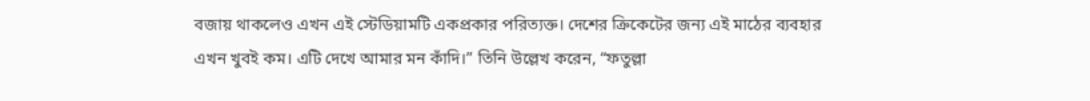বজায় থাকলেও এখন এই স্টেডিয়ামটি একপ্রকার পরিত্যক্ত। দেশের ক্রিকেটের জন্য এই মাঠের ব্যবহার এখন খুবই কম। এটি দেখে আমার মন কাঁদি।” তিনি উল্লেখ করেন, “ফতুল্লা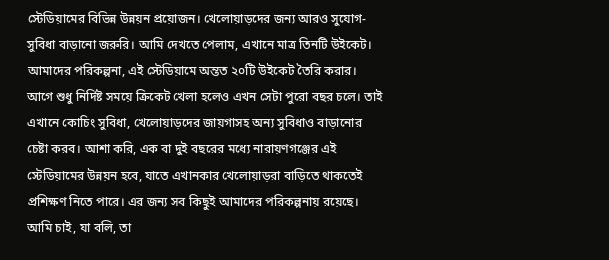স্টেডিয়ামের বিভিন্ন উন্নয়ন প্রয়োজন। খেলোয়াড়দের জন্য আরও সুযোগ-সুবিধা বাড়ানো জরুরি। আমি দেখতে পেলাম, এখানে মাত্র তিনটি উইকেট। আমাদের পরিকল্পনা, এই স্টেডিয়ামে অন্তত ২০টি উইকেট তৈরি করার। আগে শুধু নির্দিষ্ট সময়ে ক্রিকেট খেলা হলেও এখন সেটা পুরো বছর চলে। তাই এখানে কোচিং সুবিধা, খেলোয়াড়দের জায়গাসহ অন্য সুবিধাও বাড়ানোর চেষ্টা করব। আশা করি, এক বা দুই বছরের মধ্যে নারায়ণগঞ্জের এই স্টেডিয়ামের উন্নয়ন হবে, যাতে এখানকার খেলোয়াড়রা বাড়িতে থাকতেই প্রশিক্ষণ নিতে পারে। এর জন্য সব কিছুই আমাদের পরিকল্পনায় রয়েছে। আমি চাই, যা বলি, তা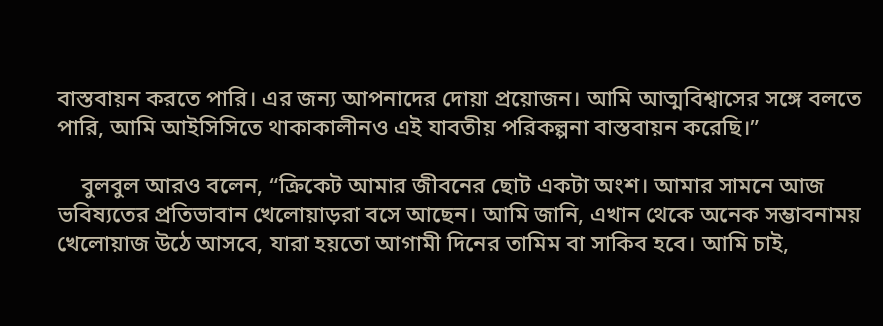বাস্তবায়ন করতে পারি। এর জন্য আপনাদের দোয়া প্রয়োজন। আমি আত্মবিশ্বাসের সঙ্গে বলতে পারি, আমি আইসিসিতে থাকাকালীনও এই যাবতীয় পরিকল্পনা বাস্তবায়ন করেছি।”

    বুলবুল আরও বলেন, “ক্রিকেট আমার জীবনের ছোট একটা অংশ। আমার সামনে আজ ভবিষ্যতের প্রতিভাবান খেলোয়াড়রা বসে আছেন। আমি জানি, এখান থেকে অনেক সম্ভাবনাময় খেলোয়াজ উঠে আসবে, যারা হয়তো আগামী দিনের তামিম বা সাকিব হবে। আমি চাই,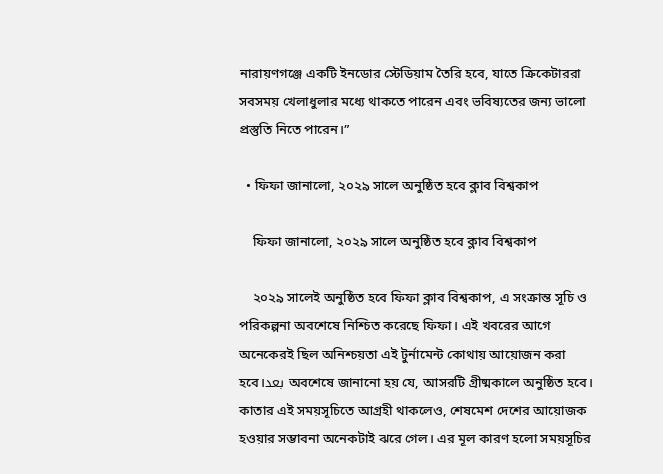নারায়ণগঞ্জে একটি ইনডোর স্টেডিয়াম তৈরি হবে, যাতে ক্রিকেটাররা সবসময় খেলাধুলার মধ্যে থাকতে পারেন এবং ভবিষ্যতের জন্য ভালো প্রস্তুতি নিতে পারেন।”

  • ফিফা জানালো, ২০২৯ সালে অনুষ্ঠিত হবে ক্লাব বিশ্বকাপ

    ফিফা জানালো, ২০২৯ সালে অনুষ্ঠিত হবে ক্লাব বিশ্বকাপ

    ২০২৯ সালেই অনুষ্ঠিত হবে ফিফা ক্লাব বিশ্বকাপ, এ সংক্রান্ত সূচি ও পরিকল্পনা অবশেষে নিশ্চিত করেছে ফিফা। এই খবরের আগে অনেকেরই ছিল অনিশ্চয়তা এই টুর্নামেন্ট কোথায় আয়োজন করা হবে।بعد অবশেষে জানানো হয় যে, আসরটি গ্রীষ্মকালে অনুষ্ঠিত হবে। কাতার এই সময়সূচিতে আগ্রহী থাকলেও, শেষমেশ দেশের আয়োজক হওয়ার সম্ভাবনা অনেকটাই ঝরে গেল। এর মূল কারণ হলো সময়সূচির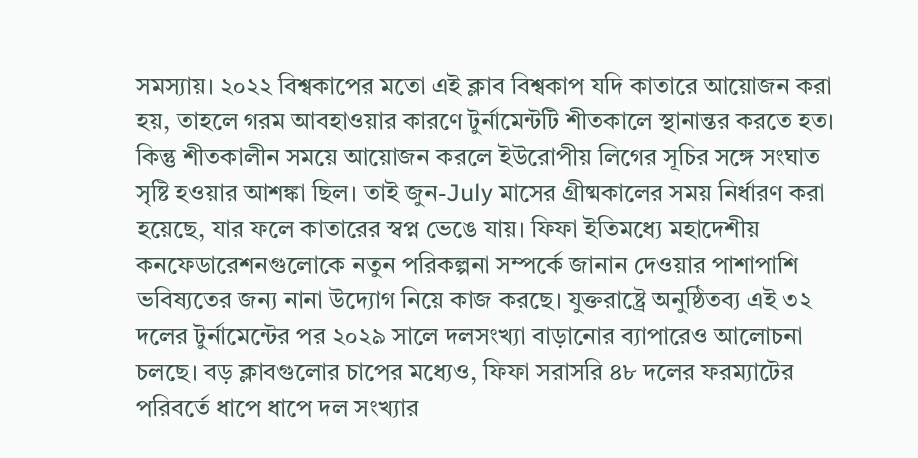সমস্যায়। ২০২২ বিশ্বকাপের মতো এই ক্লাব বিশ্বকাপ যদি কাতারে আয়োজন করা হয়, তাহলে গরম আবহাওয়ার কারণে টুর্নামেন্টটি শীতকালে স্থানান্তর করতে হত। কিন্তু শীতকালীন সময়ে আয়োজন করলে ইউরোপীয় লিগের সূচির সঙ্গে সংঘাত সৃষ্টি হওয়ার আশঙ্কা ছিল। তাই জুন-July মাসের গ্রীষ্মকালের সময় নির্ধারণ করা হয়েছে, যার ফলে কাতারের স্বপ্ন ভেঙে যায়। ফিফা ইতিমধ্যে মহাদেশীয় কনফেডারেশনগুলোকে নতুন পরিকল্পনা সম্পর্কে জানান দেওয়ার পাশাপাশি ভবিষ্যতের জন্য নানা উদ্যোগ নিয়ে কাজ করছে। যুক্তরাষ্ট্রে অনুষ্ঠিতব্য এই ৩২ দলের টুর্নামেন্টের পর ২০২৯ সালে দলসংখ্যা বাড়ানোর ব্যাপারেও আলোচনা চলছে। বড় ক্লাবগুলোর চাপের মধ্যেও, ফিফা সরাসরি ৪৮ দলের ফরম্যাটের পরিবর্তে ধাপে ধাপে দল সংখ্যার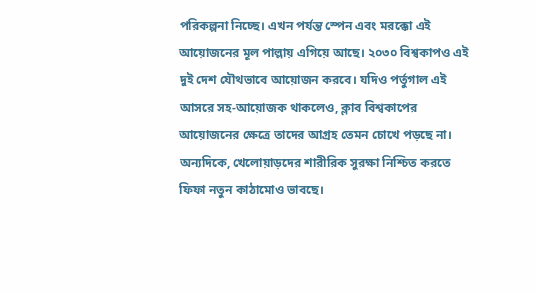পরিকল্পনা নিচ্ছে। এখন পর্যন্ত স্পেন এবং মরক্কো এই আয়োজনের মূল পাল্লায় এগিয়ে আছে। ২০৩০ বিশ্বকাপও এই দুই দেশ যৌথভাবে আয়োজন করবে। যদিও পর্তুগাল এই আসরে সহ-আয়োজক থাকলেও, ক্লাব বিশ্বকাপের আয়োজনের ক্ষেত্রে তাদের আগ্রহ তেমন চোখে পড়ছে না। অন্যদিকে, খেলোয়াড়দের শারীরিক সুরক্ষা নিশ্চিত করতে ফিফা নতুন কাঠামোও ভাবছে।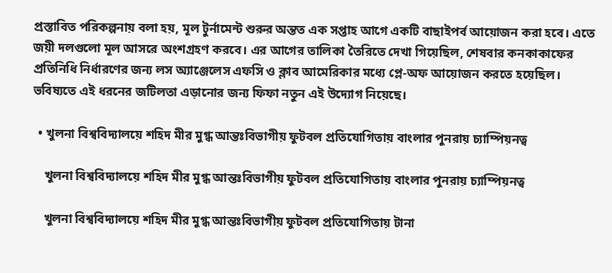প্রস্তাবিত পরিকল্পনায় বলা হয়, মূল টুর্নামেন্ট শুরুর অন্তত এক সপ্তাহ আগে একটি বাছাইপর্ব আয়োজন করা হবে। এতে জয়ী দলগুলো মূল আসরে অংশগ্রহণ করবে। এর আগের তালিকা তৈরিতে দেখা গিয়েছিল, শেষবার কনকাকাফের প্রতিনিধি নির্ধারণের জন্য লস অ্যাঞ্জেলেস এফসি ও ক্লাব আমেরিকার মধ্যে প্লে-অফ আয়োজন করতে হয়েছিল। ভবিষ্যতে এই ধরনের জটিলতা এড়ানোর জন্য ফিফা নতুন এই উদ্যোগ নিয়েছে।

  • খুলনা বিশ্ববিদ্যালয়ে শহিদ মীর মুগ্ধ আন্তঃবিভাগীয় ফুটবল প্রতিযোগিতায় বাংলার পুনরায় চ্যাম্পিয়নত্ব

    খুলনা বিশ্ববিদ্যালয়ে শহিদ মীর মুগ্ধ আন্তঃবিভাগীয় ফুটবল প্রতিযোগিতায় বাংলার পুনরায় চ্যাম্পিয়নত্ব

    খুলনা বিশ্ববিদ্যালয়ে শহিদ মীর মুগ্ধ আন্তঃবিভাগীয় ফুটবল প্রতিযোগিতায় টানা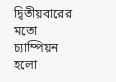দ্বিতীয়বারের মতো চ্যাম্পিয়ন হলো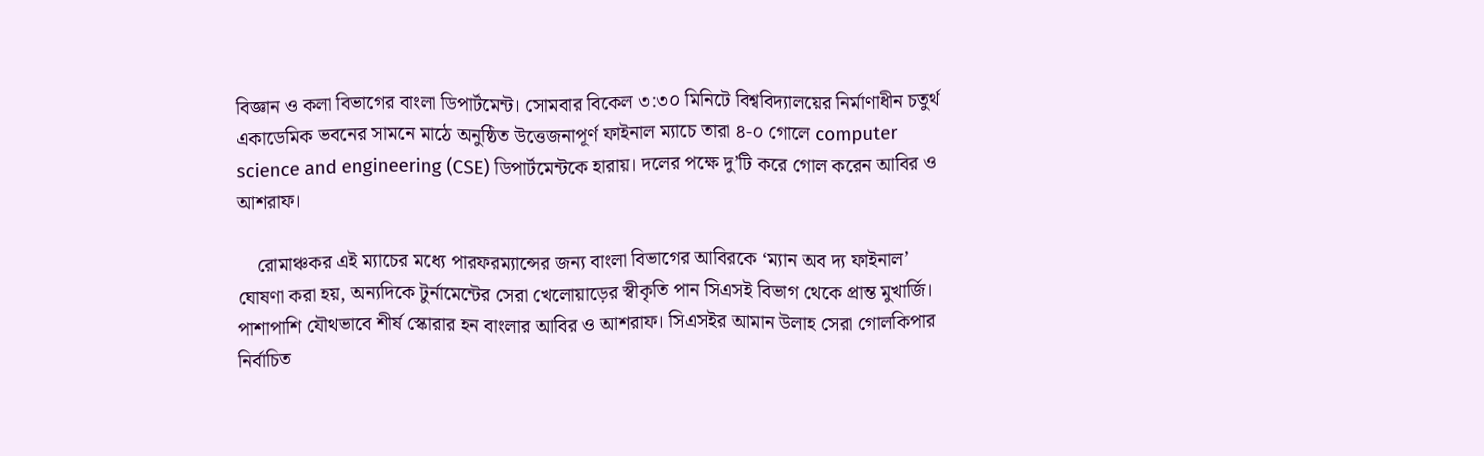বিজ্ঞান ও কলা বিভাগের বাংলা ডিপার্টমেন্ট। সোমবার বিকেল ৩:৩০ মিনিটে বিশ্ববিদ্যালয়ের নির্মাণাধীন চতুর্থ একাডেমিক ভবনের সামনে মাঠে অনুষ্ঠিত উত্তেজনাপূর্ণ ফাইনাল ম্যাচে তারা ৪-০ গোলে computer science and engineering (CSE) ডিপার্টমেন্টকে হারায়। দলের পক্ষে দু’টি করে গোল করেন আবির ও আশরাফ।

    রোমাঞ্চকর এই ম্যাচের মধ্যে পারফরম্যান্সের জন্য বাংলা বিভাগের আবিরকে ‘ম্যান অব দ্য ফাইনাল’ ঘোষণা করা হয়, অন্যদিকে টুর্নামেন্টের সেরা খেলোয়াড়ের স্বীকৃতি পান সিএসই বিভাগ থেকে প্রান্ত মুখার্জি। পাশাপাশি যৌথভাবে শীর্ষ স্কোরার হন বাংলার আবির ও আশরাফ। সিএসইর আমান উলাহ সেরা গোলকিপার নির্বাচিত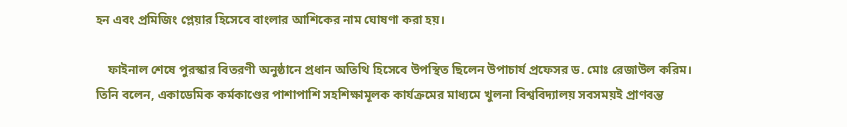হন এবং প্রমিজিং প্লেয়ার হিসেবে বাংলার আশিকের নাম ঘোষণা করা হয়।

    ফাইনাল শেষে পুরস্কার বিতরণী অনুষ্ঠানে প্রধান অতিথি হিসেবে উপস্থিত ছিলেন উপাচার্য প্রফেসর ড. মোঃ রেজাউল করিম। তিনি বলেন, একাডেমিক কর্মকাণ্ডের পাশাপাশি সহশিক্ষামূলক কার্যক্রমের মাধ্যমে খুলনা বিশ্ববিদ্যালয় সবসময়ই প্রাণবন্ত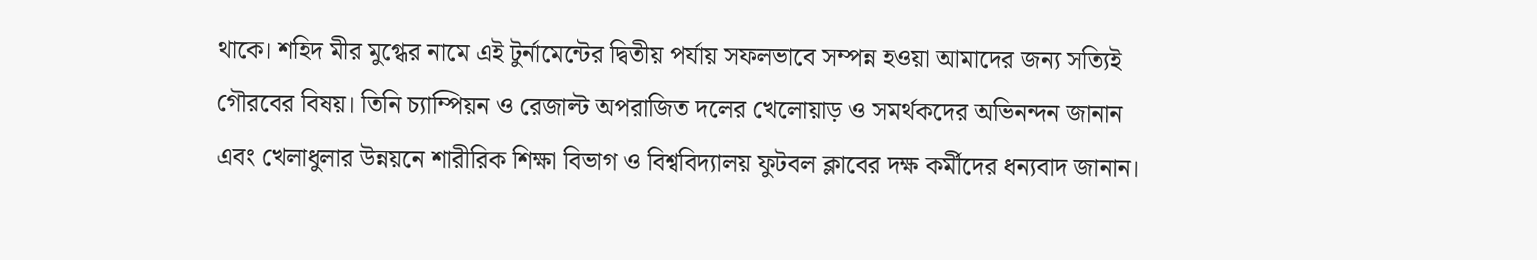থাকে। শহিদ মীর মুগ্ধের নামে এই টুর্নামেন্টের দ্বিতীয় পর্যায় সফলভাবে সম্পন্ন হওয়া আমাদের জন্য সত্যিই গৌরবের বিষয়। তিনি চ্যাম্পিয়ন ও রেজাল্ট অপরাজিত দলের খেলোয়াড় ও সমর্থকদের অভিনন্দন জানান এবং খেলাধুলার উন্নয়নে শারীরিক শিক্ষা বিভাগ ও বিশ্ববিদ্যালয় ফুটবল ক্লাবের দক্ষ কর্মীদের ধন্যবাদ জানান।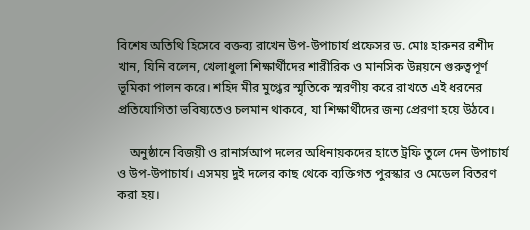বিশেষ অতিথি হিসেবে বক্তব্য রাখেন উপ-উপাচার্য প্রফেসর ড. মোঃ হারুনর রশীদ খান, যিনি বলেন, খেলাধুলা শিক্ষার্থীদের শারীরিক ও মানসিক উন্নয়নে গুরুত্বপূর্ণ ভূমিকা পালন করে। শহিদ মীর মুগ্ধের স্মৃতিকে স্মরণীয় করে রাখতে এই ধরনের প্রতিযোগিতা ভবিষ্যতেও চলমান থাকবে, যা শিক্ষার্থীদের জন্য প্রেরণা হয়ে উঠবে।

    অনুষ্ঠানে বিজয়ী ও রানার্সআপ দলের অধিনায়কদের হাতে ট্রফি তুলে দেন উপাচার্য ও উপ-উপাচার্য। এসময় দুই দলের কাছ থেকে ব্যক্তিগত পুরস্কার ও মেডেল বিতরণ করা হয়।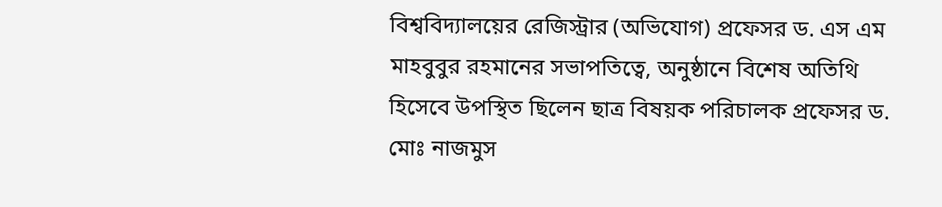বিশ্ববিদ্যালয়ের রেজিস্ট্রার (অভিযোগ) প্রফেসর ড. এস এম মাহবুবুর রহমানের সভাপতিত্বে, অনুষ্ঠানে বিশেষ অতিথি হিসেবে উপস্থিত ছিলেন ছাত্র বিষয়ক পরিচালক প্রফেসর ড. মোঃ নাজমুস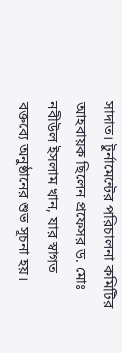সাদাত। টুর্নামেন্টের পরিচালনা কমিটির আহবায়ক ছিলেন প্রফেসর ড. মোঃ নবীউল ইসলাম খান, যার স্বাগত বক্তব্যে অনুষ্ঠানের শুভ সূচনা হয়।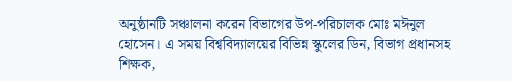অনুষ্ঠানটি সঞ্চালনা করেন বিভাগের উপ-পরিচালক মোঃ মঈনুল হোসেন। এ সময় বিশ্ববিদ্যালয়ের বিভিন্ন স্কুলের ডিন, বিভাগ প্রধানসহ শিক্ষক,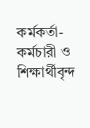কর্মকর্তা-কর্মচারী ও শিক্ষার্থীবৃন্দ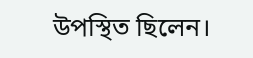উপস্থিত ছিলেন।